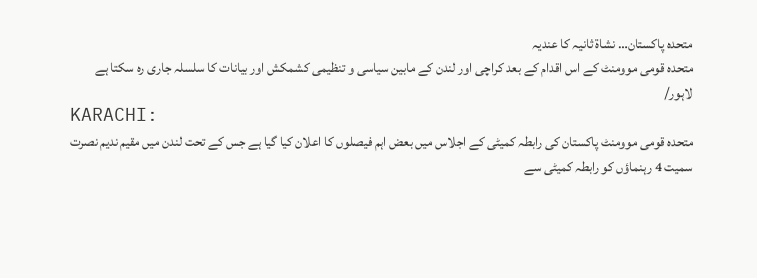متحدہ پاکستان… نشاۃ ثانیہ کا عندیہ
متحدہ قومی موومنٹ کے اس اقدام کے بعد کراچی اور لندن کے مابین سیاسی و تنظیمی کشمکش اور بیانات کا سلسلہ جاری رہ سکتا ہے
لاہور/
KARACHI:
متحدہ قومی موومنٹ پاکستان کی رابطہ کمیٹی کے اجلاس میں بعض اہم فیصلوں کا اعلان کیا گیا ہے جس کے تحت لندن میں مقیم ندیم نصرت سمیت 4 رہنماؤں کو رابطہ کمیٹی سے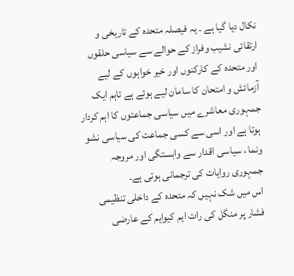نکال دیا گیا ہے ۔ یہ فیصلہ متحدہ کے تاریخی و ارتقائی نشیب وفراز کے حوالے سے سیاسی حلقوں اور متحدہ کے کارکنوں اور خیر خواہوں کے لیے آزمائش و امتحان کا سامان لیے ہوئے ہے تاہم ایک جمہوری معاشرے میں سیاسی جماعتوں کا اہم کردار ہوتا ہے اور اسی سے کسی جماعت کی سیاسی نشو ونما ، سیاسی اقدار سے وابستگی اور مروجہ جمہوری روایات کی ترجمانی ہوتی ہے۔
اس میں شک نہیں کہ متحدہ کے داخلی تنظیمی فشار پر منگل کی رات ایم کیوایم کے عارضی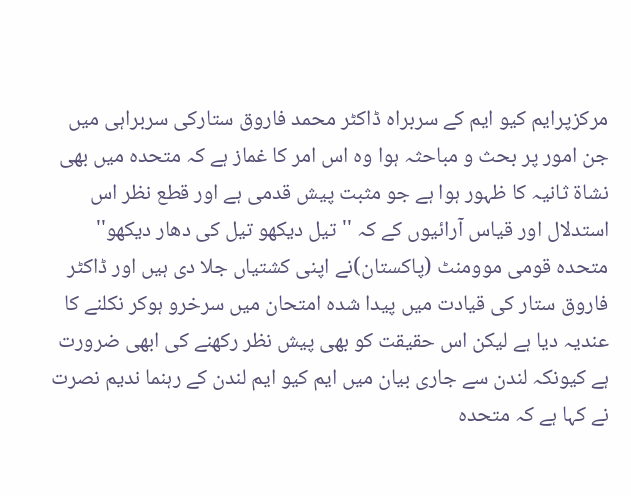مرکزپرایم کیو ایم کے سربراہ ڈاکٹر محمد فاروق ستارکی سربراہی میں جن امور پر بحث و مباحثہ ہوا وہ اس امر کا غماز ہے کہ متحدہ میں بھی نشاۃ ثانیہ کا ظہور ہوا ہے جو مثبت پیش قدمی ہے اور قطع نظر اس استدلال اور قیاس آرائیوں کے کہ ''تیل دیکھو تیل کی دھار دیکھو'' متحدہ قومی موومنٹ (پاکستان)نے اپنی کشتیاں جلا دی ہیں اور ڈاکٹر فاروق ستار کی قیادت میں پیدا شدہ امتحان میں سرخرو ہوکر نکلنے کا عندیہ دیا ہے لیکن اس حقیقت کو بھی پیش نظر رکھنے کی ابھی ضرورت ہے کیونکہ لندن سے جاری بیان میں ایم کیو ایم لندن کے رہنما ندیم نصرت نے کہا ہے کہ متحدہ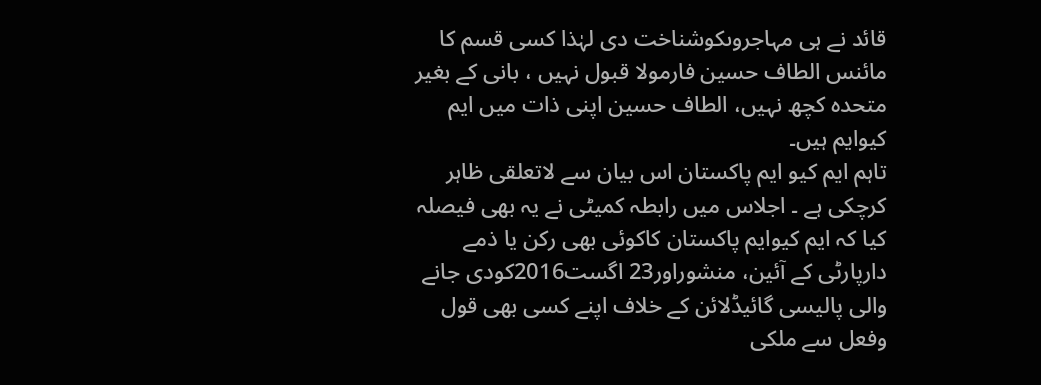قائد نے ہی مہاجروںکوشناخت دی لہٰذا کسی قسم کا مائنس الطاف حسین فارمولا قبول نہیں ، بانی کے بغیر متحدہ کچھ نہیں، الطاف حسین اپنی ذات میں ایم کیوایم ہیں۔
تاہم ایم کیو ایم پاکستان اس بیان سے لاتعلقی ظاہر کرچکی ہے ۔ اجلاس میں رابطہ کمیٹی نے یہ بھی فیصلہ کیا کہ ایم کیوایم پاکستان کاکوئی بھی رکن یا ذمے دارپارٹی کے آئین، منشوراور23 اگست2016کودی جانے والی پالیسی گائیڈلائن کے خلاف اپنے کسی بھی قول وفعل سے ملکی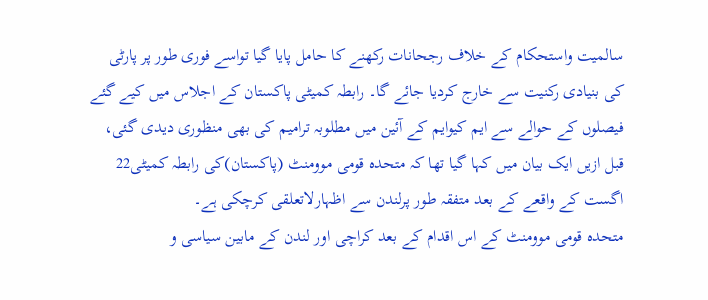سالمیت واستحکام کے خلاف رجحانات رکھنے کا حامل پایا گیا تواسے فوری طور پر پارٹی کی بنیادی رکنیت سے خارج کردیا جائے گا۔ رابطہ کمیٹی پاکستان کے اجلاس میں کیے گئے فیصلوں کے حوالے سے ایم کیوایم کے آئین میں مطلوبہ ترامیم کی بھی منظوری دیدی گئی، قبل ازیں ایک بیان میں کہا گیا تھا کہ متحدہ قومی موومنٹ (پاکستان)کی رابطہ کمیٹی22 اگست کے واقعے کے بعد متفقہ طور پرلندن سے اظہارلاتعلقی کرچکی ہے۔
متحدہ قومی موومنٹ کے اس اقدام کے بعد کراچی اور لندن کے مابین سیاسی و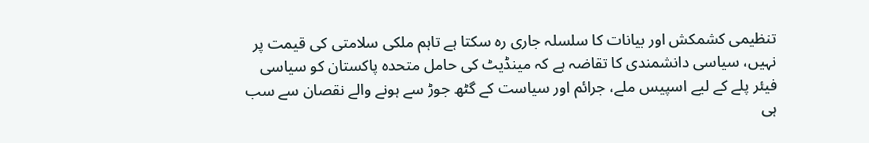تنظیمی کشمکش اور بیانات کا سلسلہ جاری رہ سکتا ہے تاہم ملکی سلامتی کی قیمت پر نہیں، سیاسی دانشمندی کا تقاضہ ہے کہ مینڈیٹ کی حامل متحدہ پاکستان کو سیاسی فیئر پلے کے لیے اسپیس ملے، جرائم اور سیاست کے گٹھ جوڑ سے ہونے والے نقصان سے سب ہی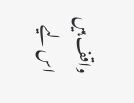واقف ہیں اس لیے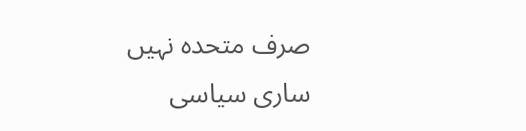صرف متحدہ نہیں ساری سیاسی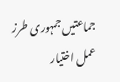جماعتیں جمہوری طرز عمل اختیار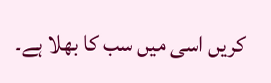کریں اسی میں سب کا بھلا ہے۔